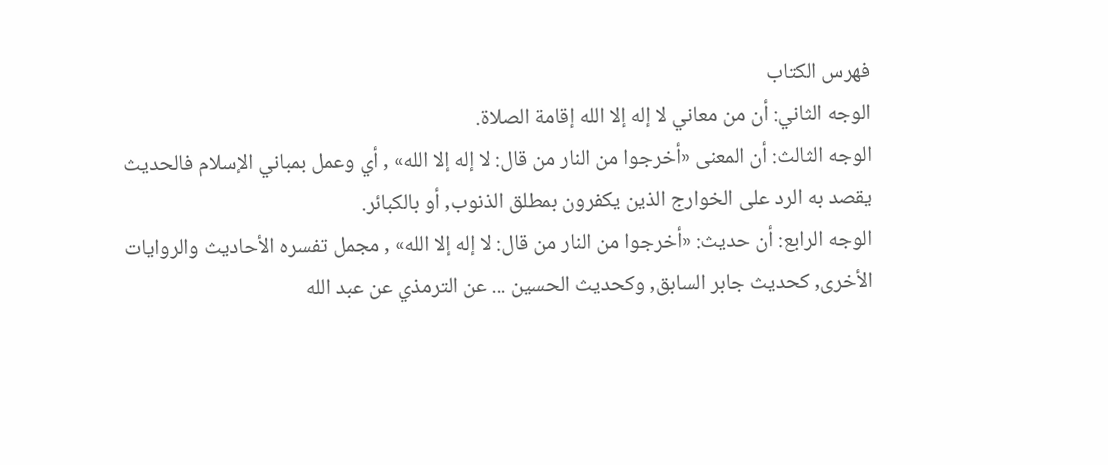فهرس الكتاب
الوجه الثاني: أن من معاني لا إله إلا الله إقامة الصلاة.
الوجه الثالث: أن المعنى «أخرجوا من النار من قال: لا إله إلا الله» , أي وعمل بمباني الإسلام فالحديث يقصد به الرد على الخوارج الذين يكفرون بمطلق الذنوب, أو بالكبائر.
الوجه الرابع: أن حديث: «أخرجوا من النار من قال: لا إله إلا الله» , مجمل تفسره الأحاديث والروايات الأخرى, كحديث جابر السابق, وكحديث الحسين ... عن الترمذي عن عبد الله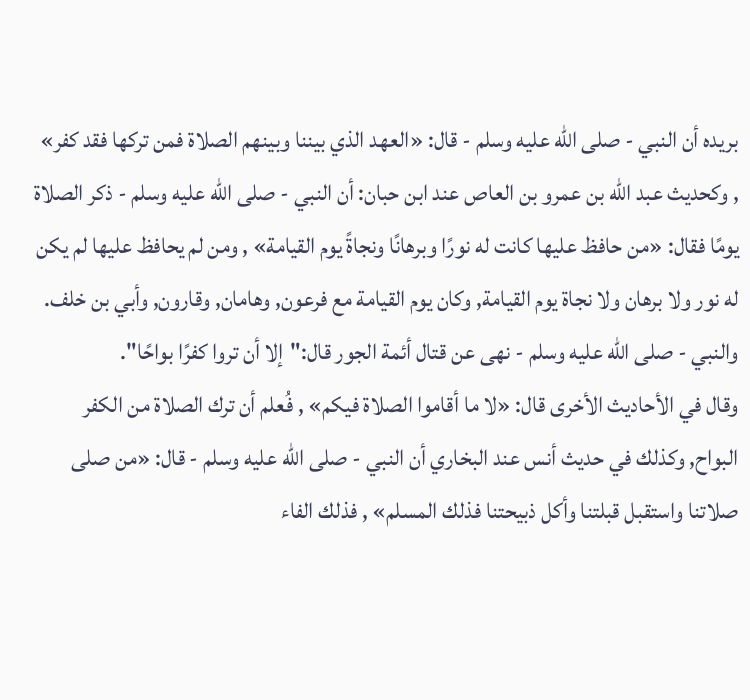بريده أن النبي - صلى الله عليه وسلم - قال: «العهد الذي بيننا وبينهم الصلاة فمن تركها فقد كفر» , وكحديث عبد الله بن عمرو بن العاص عند ابن حبان: أن النبي - صلى الله عليه وسلم - ذكر الصلاة يومًا فقال: «من حافظ عليها كانت له نورًا وبرهانًا ونجاةً يوم القيامة» , ومن لم يحافظ عليها لم يكن له نور ولا برهان ولا نجاة يوم القيامة, وكان يوم القيامة مع فرعون, وهامان, وقارون, وأبي بن خلف.
والنبي - صلى الله عليه وسلم - نهى عن قتال أئمة الجور قال:"إلا أن تروا كفرًا بواحًا".
وقال في الأحاديث الأخرى قال: «لا ما أقاموا الصلاة فيكم» , فُعلم أن ترك الصلاة من الكفر البواح, وكذلك في حديث أنس عند البخاري أن النبي - صلى الله عليه وسلم - قال: «من صلى صلاتنا واستقبل قبلتنا وأكل ذبيحتنا فذلك المسلم» , فذلك الفاء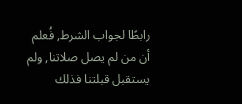رابطًا لجواب الشرط, فُعلم أن من لم يصل صلاتنا, ولم يستقبل قبلتنا فذلك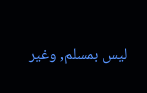ليس بمسلم, وغير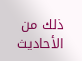ذلك من الأحاديث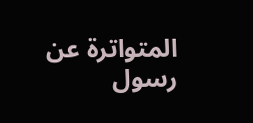المتواترة عن رسول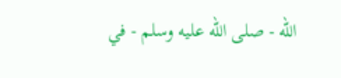الله - صلى الله عليه وسلم - في